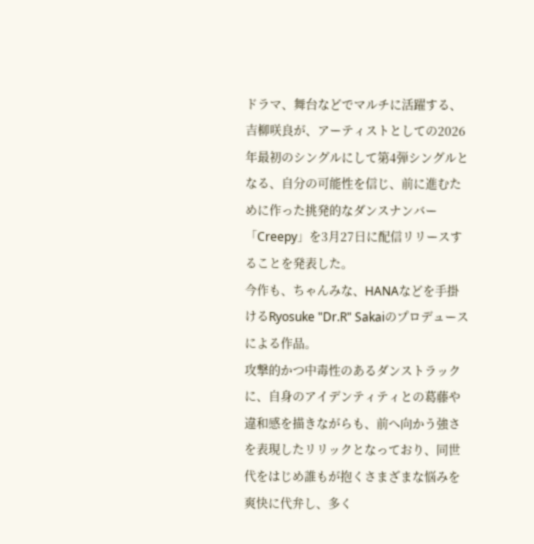ドラマ、舞台などでマルチに活躍する、吉柳咲良が、アーティストとしての2026年最初のシングルにして第4弾シングルとなる、自分の可能性を信じ、前に進むために作った挑発的なダンスナンバー「Creepy」を3月27日に配信リリースすることを発表した。
今作も、ちゃんみな、HANAなどを手掛けるRyosuke "Dr.R" Sakaiのプロデュースによる作品。
攻撃的かつ中毒性のあるダンストラックに、自身のアイデンティティとの葛藤や違和感を描きながらも、前へ向かう強さを表現したリリックとなっており、同世代をはじめ誰もが抱くさまざまな悩みを爽快に代弁し、多く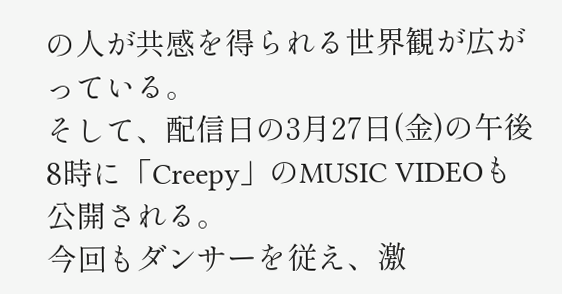の人が共感を得られる世界観が広がっている。
そして、配信日の3月27日(金)の午後8時に「Creepy」のMUSIC VIDEOも公開される。
今回もダンサーを従え、激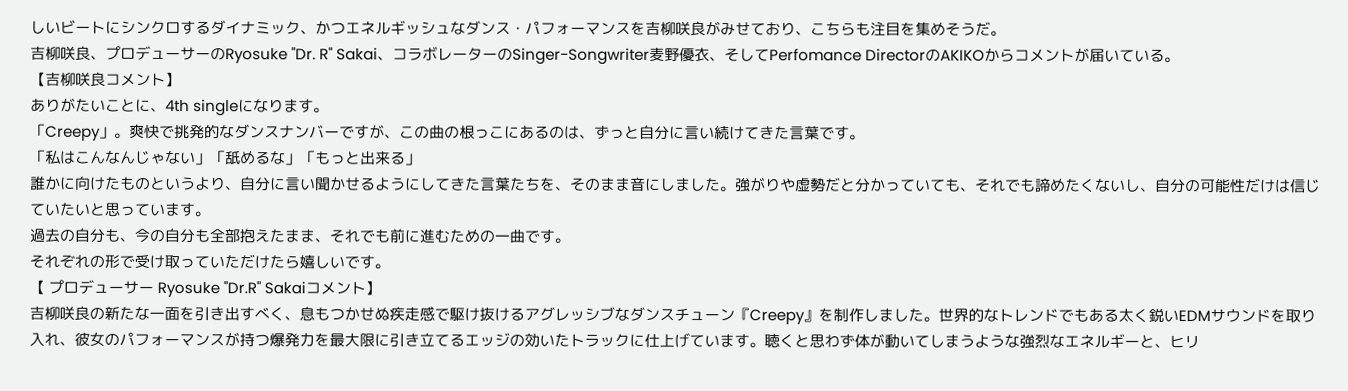しいビートにシンクロするダイナミック、かつエネルギッシュなダンス・パフォーマンスを吉柳咲良がみせており、こちらも注目を集めそうだ。
吉柳咲良、プロデューサーのRyosuke "Dr. R" Sakai、コラボレーターのSinger-Songwriter麦野優衣、そしてPerfomance DirectorのAKIKOからコメントが届いている。
【吉柳咲良コメント】
ありがたいことに、4th singleになります。
「Creepy」。爽快で挑発的なダンスナンバーですが、この曲の根っこにあるのは、ずっと自分に言い続けてきた言葉です。
「私はこんなんじゃない」「舐めるな」「もっと出来る」
誰かに向けたものというより、自分に言い聞かせるようにしてきた言葉たちを、そのまま音にしました。強がりや虚勢だと分かっていても、それでも諦めたくないし、自分の可能性だけは信じていたいと思っています。
過去の自分も、今の自分も全部抱えたまま、それでも前に進むための一曲です。
それぞれの形で受け取っていただけたら嬉しいです。
【 プロデューサー Ryosuke "Dr.R" Sakaiコメント】
吉柳咲良の新たな一面を引き出すべく、息もつかせぬ疾走感で駆け抜けるアグレッシブなダンスチューン『Creepy』を制作しました。世界的なトレンドでもある太く鋭いEDMサウンドを取り入れ、彼女のパフォーマンスが持つ爆発力を最大限に引き立てるエッジの効いたトラックに仕上げています。聴くと思わず体が動いてしまうような強烈なエネルギーと、ヒリ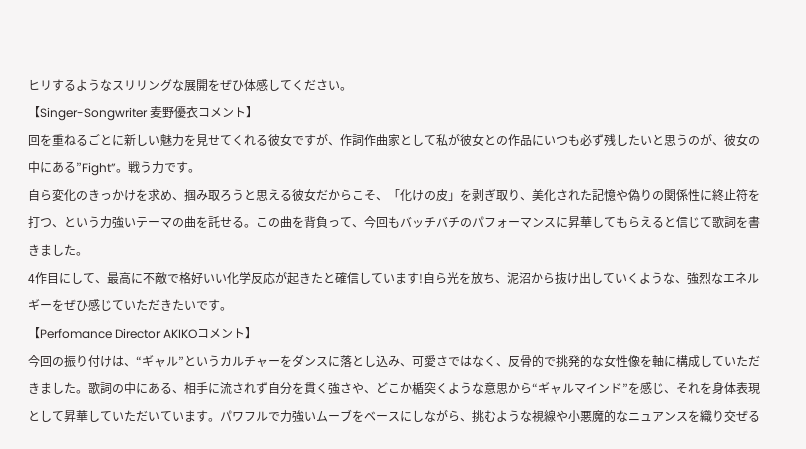ヒリするようなスリリングな展開をぜひ体感してください。
【Singer-Songwriter 麦野優衣コメント】
回を重ねるごとに新しい魅力を見せてくれる彼女ですが、作詞作曲家として私が彼女との作品にいつも必ず残したいと思うのが、彼女の中にある”Fight”。戦う力です。
自ら変化のきっかけを求め、掴み取ろうと思える彼女だからこそ、「化けの皮」を剥ぎ取り、美化された記憶や偽りの関係性に終止符を打つ、という力強いテーマの曲を託せる。この曲を背負って、今回もバッチバチのパフォーマンスに昇華してもらえると信じて歌詞を書きました。
4作目にして、最高に不敵で格好いい化学反応が起きたと確信しています!自ら光を放ち、泥沼から抜け出していくような、強烈なエネルギーをぜひ感じていただきたいです。
【Perfomance Director AKIKOコメント】
今回の振り付けは、“ギャル”というカルチャーをダンスに落とし込み、可愛さではなく、反骨的で挑発的な女性像を軸に構成していただきました。歌詞の中にある、相手に流されず自分を貫く強さや、どこか楯突くような意思から“ギャルマインド”を感じ、それを身体表現として昇華していただいています。パワフルで力強いムーブをベースにしながら、挑むような視線や小悪魔的なニュアンスを織り交ぜる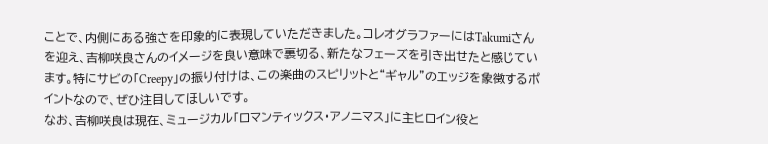ことで、内側にある強さを印象的に表現していただきました。コレオグラファーにはTakumiさんを迎え、吉柳咲良さんのイメージを良い意味で裏切る、新たなフェーズを引き出せたと感じています。特にサビの「Creepy」の振り付けは、この楽曲のスピリットと“ギャル”のエッジを象徴するポイントなので、ぜひ注目してほしいです。
なお、吉柳咲良は現在、ミュージカル「ロマンティックス・アノニマス」に主ヒロイン役と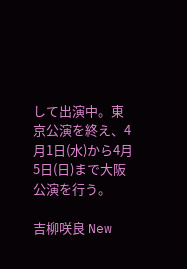して出演中。東京公演を終え、4月1日(水)から4月5日(日)まで大阪公演を行う。

吉柳咲良 New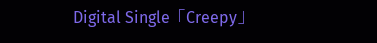Digital Single「Creepy」